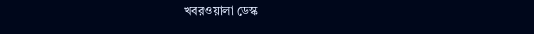খবরওয়ালা ডেস্ক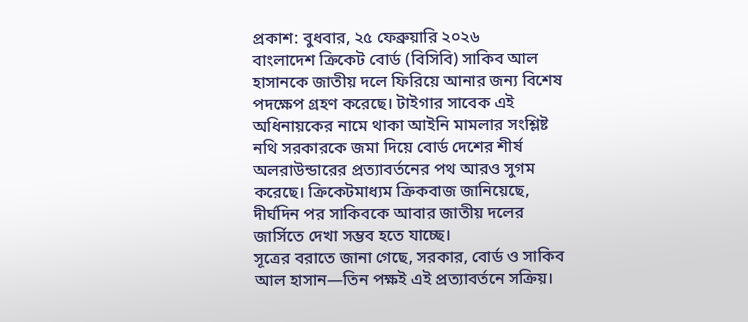প্রকাশ: বুধবার, ২৫ ফেব্রুয়ারি ২০২৬
বাংলাদেশ ক্রিকেট বোর্ড (বিসিবি) সাকিব আল হাসানকে জাতীয় দলে ফিরিয়ে আনার জন্য বিশেষ পদক্ষেপ গ্রহণ করেছে। টাইগার সাবেক এই অধিনায়কের নামে থাকা আইনি মামলার সংশ্লিষ্ট নথি সরকারকে জমা দিয়ে বোর্ড দেশের শীর্ষ অলরাউন্ডারের প্রত্যাবর্তনের পথ আরও সুগম করেছে। ক্রিকেটমাধ্যম ক্রিকবাজ জানিয়েছে, দীর্ঘদিন পর সাকিবকে আবার জাতীয় দলের জার্সিতে দেখা সম্ভব হতে যাচ্ছে।
সূত্রের বরাতে জানা গেছে, সরকার, বোর্ড ও সাকিব আল হাসান—তিন পক্ষই এই প্রত্যাবর্তনে সক্রিয়।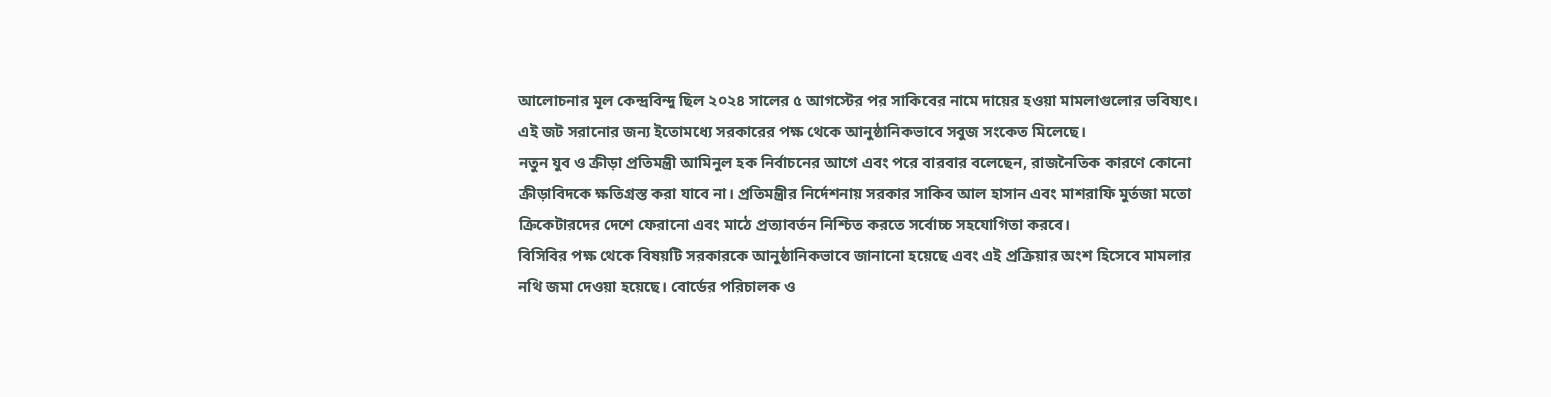আলোচনার মূল কেন্দ্রবিন্দু ছিল ২০২৪ সালের ৫ আগস্টের পর সাকিবের নামে দায়ের হওয়া মামলাগুলোর ভবিষ্যৎ। এই জট সরানোর জন্য ইতোমধ্যে সরকারের পক্ষ থেকে আনুষ্ঠানিকভাবে সবুজ সংকেত মিলেছে।
নতুন যুব ও ক্রীড়া প্রতিমন্ত্রী আমিনুল হক নির্বাচনের আগে এবং পরে বারবার বলেছেন, রাজনৈতিক কারণে কোনো ক্রীড়াবিদকে ক্ষতিগ্রস্ত করা যাবে না। প্রতিমন্ত্রীর নির্দেশনায় সরকার সাকিব আল হাসান এবং মাশরাফি মুর্তজা মতো ক্রিকেটারদের দেশে ফেরানো এবং মাঠে প্রত্যাবর্তন নিশ্চিত করতে সর্বোচ্চ সহযোগিতা করবে।
বিসিবির পক্ষ থেকে বিষয়টি সরকারকে আনুষ্ঠানিকভাবে জানানো হয়েছে এবং এই প্রক্রিয়ার অংশ হিসেবে মামলার নথি জমা দেওয়া হয়েছে। বোর্ডের পরিচালক ও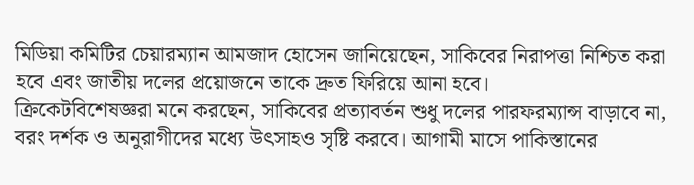মিডিয়া কমিটির চেয়ারম্যান আমজাদ হোসেন জানিয়েছেন, সাকিবের নিরাপত্তা নিশ্চিত করা হবে এবং জাতীয় দলের প্রয়োজনে তাকে দ্রুত ফিরিয়ে আনা হবে।
ক্রিকেটবিশেষজ্ঞরা মনে করছেন, সাকিবের প্রত্যাবর্তন শুধু দলের পারফরম্যান্স বাড়াবে না, বরং দর্শক ও অনুরাগীদের মধ্যে উৎসাহও সৃষ্টি করবে। আগামী মাসে পাকিস্তানের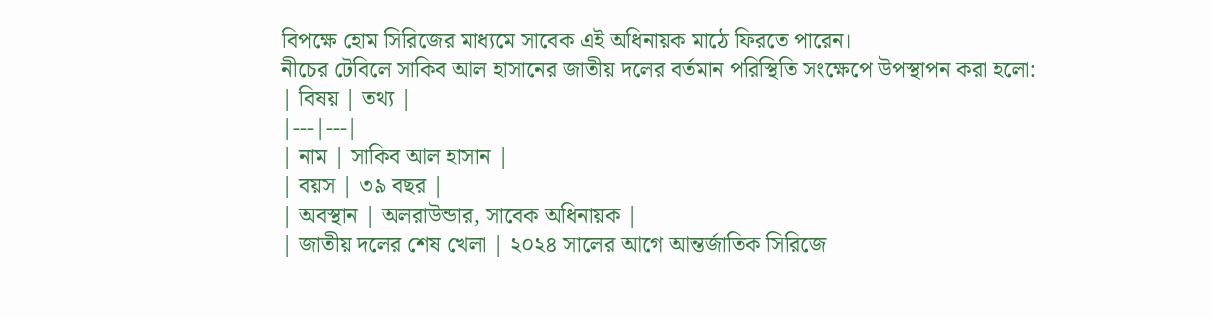বিপক্ষে হোম সিরিজের মাধ্যমে সাবেক এই অধিনায়ক মাঠে ফিরতে পারেন।
নীচের টেবিলে সাকিব আল হাসানের জাতীয় দলের বর্তমান পরিস্থিতি সংক্ষেপে উপস্থাপন করা হলো:
| বিষয় | তথ্য |
|---|---|
| নাম | সাকিব আল হাসান |
| বয়স | ৩৯ বছর |
| অবস্থান | অলরাউন্ডার, সাবেক অধিনায়ক |
| জাতীয় দলের শেষ খেলা | ২০২৪ সালের আগে আন্তর্জাতিক সিরিজে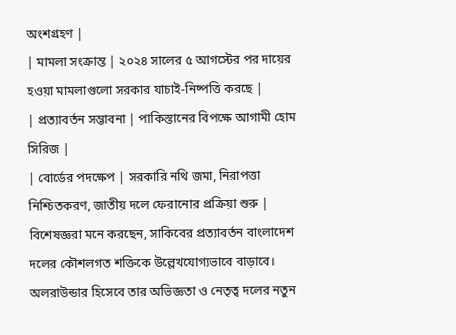অংশগ্রহণ |
| মামলা সংক্রান্ত | ২০২৪ সালের ৫ আগস্টের পর দায়ের হওয়া মামলাগুলো সরকার যাচাই-নিষ্পত্তি করছে |
| প্রত্যাবর্তন সম্ভাবনা | পাকিস্তানের বিপক্ষে আগামী হোম সিরিজ |
| বোর্ডের পদক্ষেপ | সরকারি নথি জমা, নিরাপত্তা নিশ্চিতকরণ, জাতীয় দলে ফেরানোর প্রক্রিয়া শুরু |
বিশেষজ্ঞরা মনে করছেন, সাকিবের প্রত্যাবর্তন বাংলাদেশ দলের কৌশলগত শক্তিকে উল্লেখযোগ্যভাবে বাড়াবে। অলরাউন্ডার হিসেবে তার অভিজ্ঞতা ও নেতৃত্ব দলের নতুন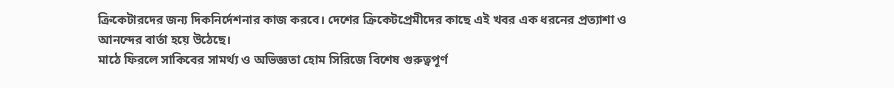ক্রিকেটারদের জন্য দিকনির্দেশনার কাজ করবে। দেশের ক্রিকেটপ্রেমীদের কাছে এই খবর এক ধরনের প্রত্যাশা ও আনন্দের বার্তা হয়ে উঠেছে।
মাঠে ফিরলে সাকিবের সামর্থ্য ও অভিজ্ঞতা হোম সিরিজে বিশেষ গুরুত্বপূর্ণ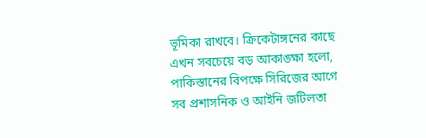ভূমিকা রাখবে। ক্রিকেটাঙ্গনের কাছে এখন সবচেয়ে বড় আকাঙ্ক্ষা হলো, পাকিস্তানের বিপক্ষে সিরিজের আগে সব প্রশাসনিক ও আইনি জটিলতা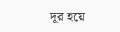দূর হয়ে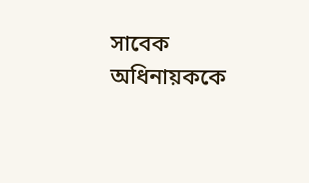সাবেক অধিনায়ককে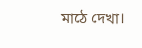মাঠে দেখা।